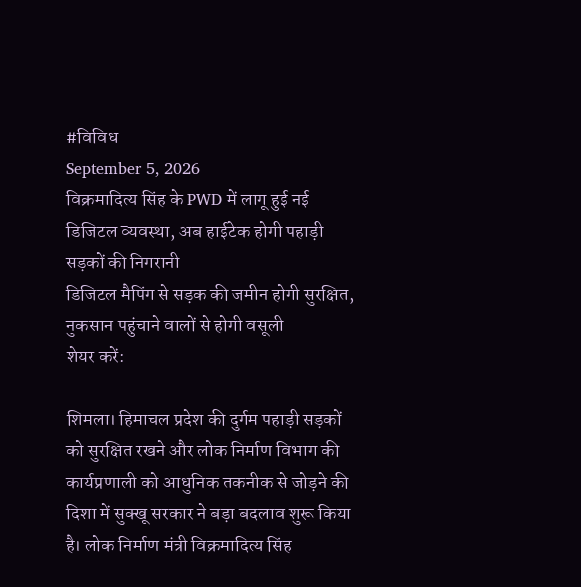#विविध
September 5, 2026
विक्रमादित्य सिंह के PWD में लागू हुई नई डिजिटल व्यवस्था, अब हाईटेक होगी पहाड़ी सड़कों की निगरानी
डिजिटल मैपिंग से सड़क की जमीन होगी सुरक्षित, नुकसान पहुंचाने वालों से होगी वसूली
शेयर करें:

शिमला। हिमाचल प्रदेश की दुर्गम पहाड़ी सड़कों को सुरक्षित रखने और लोक निर्माण विभाग की कार्यप्रणाली को आधुनिक तकनीक से जोड़ने की दिशा में सुक्खू सरकार ने बड़ा बदलाव शुरू किया है। लोक निर्माण मंत्री विक्रमादित्य सिंह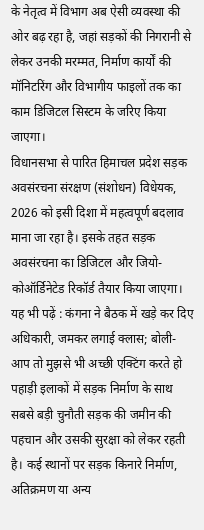के नेतृत्व में विभाग अब ऐसी व्यवस्था की ओर बढ़ रहा है, जहां सड़कों की निगरानी से लेकर उनकी मरम्मत, निर्माण कार्यों की मॉनिटरिंग और विभागीय फाइलों तक का काम डिजिटल सिस्टम के जरिए किया जाएगा।
विधानसभा से पारित हिमाचल प्रदेश सड़क अवसंरचना संरक्षण (संशोधन) विधेयक, 2026 को इसी दिशा में महत्वपूर्ण बदलाव माना जा रहा है। इसके तहत सड़क अवसंरचना का डिजिटल और जियो-कोऑर्डिनेटेड रिकॉर्ड तैयार किया जाएगा।
यह भी पढ़ें : कंगना ने बैठक में खड़े कर दिए अधिकारी, जमकर लगाई क्लास; बोली- आप तो मुझसे भी अच्छी एक्टिंग करते हो
पहाड़ी इलाकों में सड़क निर्माण के साथ सबसे बड़ी चुनौती सड़क की जमीन की पहचान और उसकी सुरक्षा को लेकर रहती है। कई स्थानों पर सड़क किनारे निर्माण, अतिक्रमण या अन्य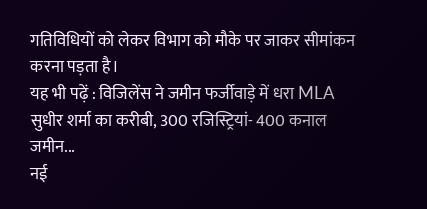गतिविधियों को लेकर विभाग को मौके पर जाकर सीमांकन करना पड़ता है।
यह भी पढ़ें : विजिलेंस ने जमीन फर्जीवाड़े में धरा MLA सुधीर शर्मा का करीबी, 300 रजिस्ट्रियां- 400 कनाल जमीन...
नई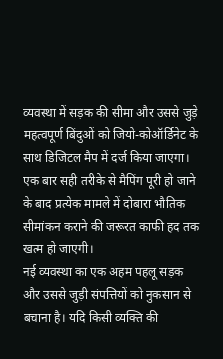व्यवस्था में सड़क की सीमा और उससे जुड़े महत्वपूर्ण बिंदुओं को जियो-कोऑर्डिनेट के साथ डिजिटल मैप में दर्ज किया जाएगा। एक बार सही तरीके से मैपिंग पूरी हो जाने के बाद प्रत्येक मामले में दोबारा भौतिक सीमांकन कराने की जरूरत काफी हद तक खत्म हो जाएगी।
नई व्यवस्था का एक अहम पहलू सड़क और उससे जुड़ी संपत्तियों को नुकसान से बचाना है। यदि किसी व्यक्ति की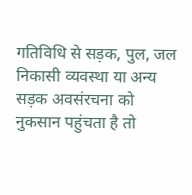गतिविधि से सड़क, पुल, जल निकासी व्यवस्था या अन्य सड़क अवसंरचना को नुकसान पहुंचता है तो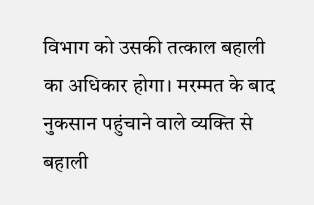विभाग को उसकी तत्काल बहाली का अधिकार होगा। मरम्मत के बाद नुकसान पहुंचाने वाले व्यक्ति से बहाली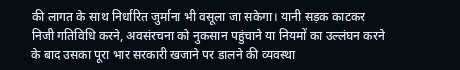की लागत के साथ निर्धारित जुर्माना भी वसूला जा सकेगा। यानी सड़क काटकर निजी गतिविधि करने, अवसंरचना को नुकसान पहुंचाने या नियमों का उल्लंघन करने के बाद उसका पूरा भार सरकारी खजाने पर डालने की व्यवस्था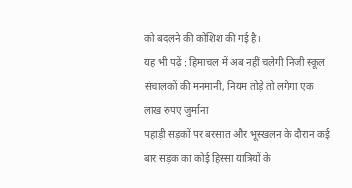को बदलने की कोशिश की गई है।
यह भी पढ़ें : हिमाचल में अब नहीं चलेगी निजी स्कूल संचालकों की मनमानी, नियम तोड़े तो लगेगा एक लाख रुपए जुर्माना
पहाड़ी सड़कों पर बरसात और भूस्खलन के दौरान कई बार सड़क का कोई हिस्सा यात्रियों के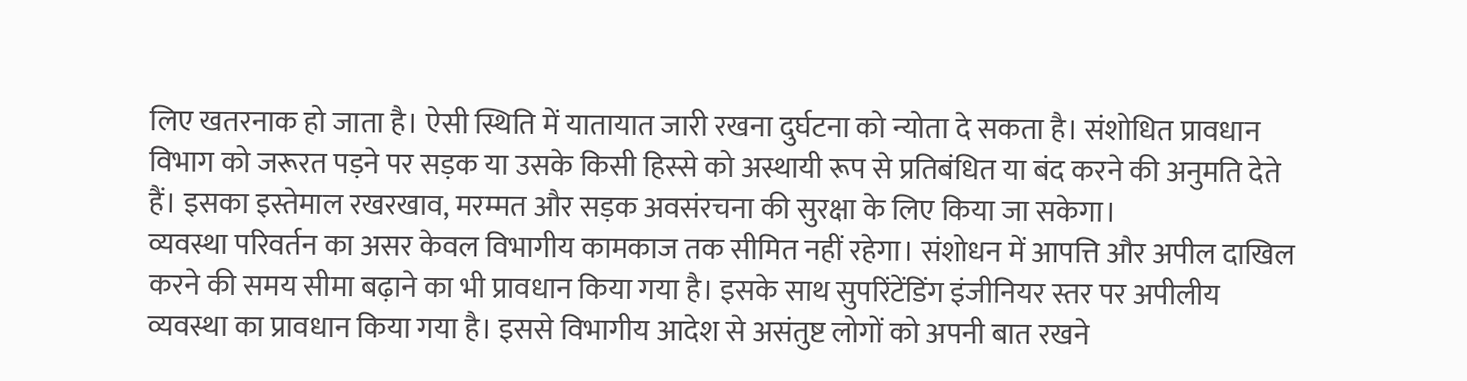लिए खतरनाक हो जाता है। ऐसी स्थिति में यातायात जारी रखना दुर्घटना को न्योता दे सकता है। संशोधित प्रावधान विभाग को जरूरत पड़ने पर सड़क या उसके किसी हिस्से को अस्थायी रूप से प्रतिबंधित या बंद करने की अनुमति देते हैं। इसका इस्तेमाल रखरखाव, मरम्मत और सड़क अवसंरचना की सुरक्षा के लिए किया जा सकेगा।
व्यवस्था परिवर्तन का असर केवल विभागीय कामकाज तक सीमित नहीं रहेगा। संशोधन में आपत्ति और अपील दाखिल करने की समय सीमा बढ़ाने का भी प्रावधान किया गया है। इसके साथ सुपरिंटेंडिंग इंजीनियर स्तर पर अपीलीय व्यवस्था का प्रावधान किया गया है। इससे विभागीय आदेश से असंतुष्ट लोगों को अपनी बात रखने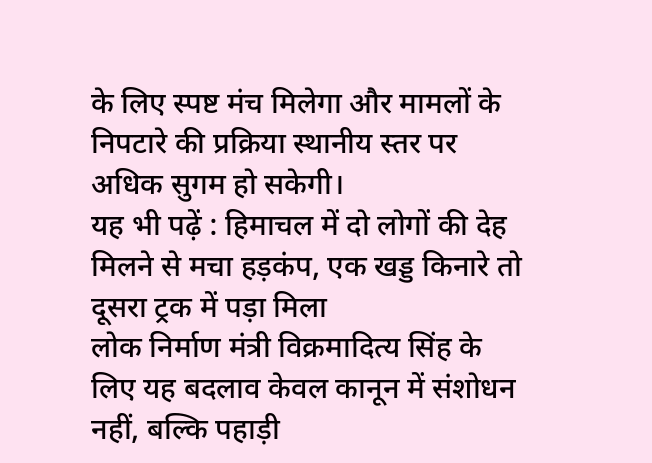के लिए स्पष्ट मंच मिलेगा और मामलों के निपटारे की प्रक्रिया स्थानीय स्तर पर अधिक सुगम हो सकेगी।
यह भी पढ़ें : हिमाचल में दो लोगों की देह मिलने से मचा हड़कंप, एक खड्ड किनारे तो दूसरा ट्रक में पड़ा मिला
लोक निर्माण मंत्री विक्रमादित्य सिंह के लिए यह बदलाव केवल कानून में संशोधन नहीं, बल्कि पहाड़ी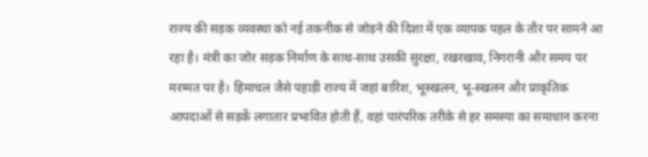राज्य की सड़क व्यवस्था को नई तकनीक से जोड़ने की दिशा में एक व्यापक पहल के तौर पर सामने आ रहा है। मंत्री का जोर सड़क निर्माण के साथ-साथ उसकी सुरक्षा, रखरखाव, निगरानी और समय पर मरम्मत पर है। हिमाचल जैसे पहाड़ी राज्य में जहां बारिश, भूस्खलन, भू-स्खलन और प्राकृतिक आपदाओं से सड़कें लगातार प्रभावित होती हैं, वहां पारंपरिक तरीके से हर समस्या का समाधान करना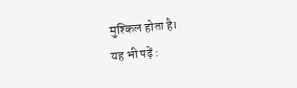मुश्किल होता है।
यह भी पढ़ें :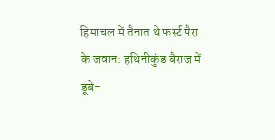हिमाचल में तैनात थे फर्स्ट पैरा के जवान: हथिनीकुंड बैराज में डूबे-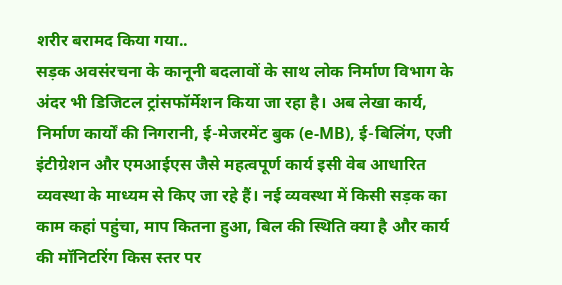शरीर बरामद किया गया..
सड़क अवसंरचना के कानूनी बदलावों के साथ लोक निर्माण विभाग के अंदर भी डिजिटल ट्रांसफॉर्मेशन किया जा रहा है। अब लेखा कार्य, निर्माण कार्यों की निगरानी, ई-मेजरमेंट बुक (e-MB), ई-बिलिंग, एजी इंटीग्रेशन और एमआईएस जैसे महत्वपूर्ण कार्य इसी वेब आधारित व्यवस्था के माध्यम से किए जा रहे हैं। नई व्यवस्था में किसी सड़क का काम कहां पहुंचा, माप कितना हुआ, बिल की स्थिति क्या है और कार्य की मॉनिटरिंग किस स्तर पर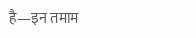है—इन तमाम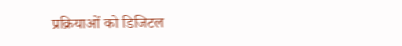प्रक्रियाओं को डिजिटल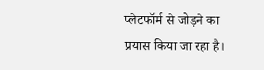प्लेटफॉर्म से जोड़ने का प्रयास किया जा रहा है।